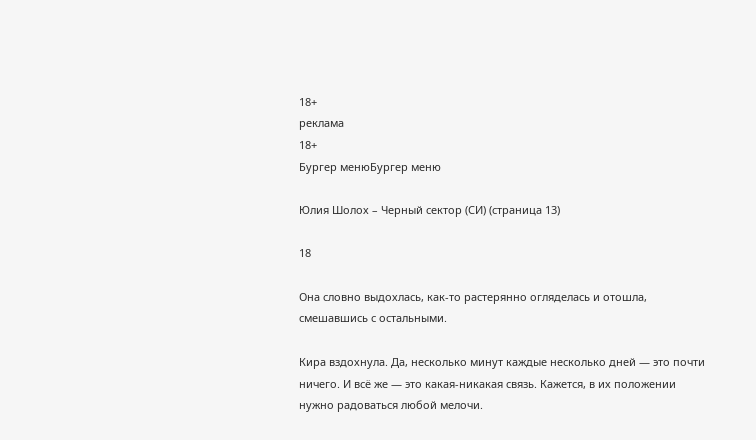18+
реклама
18+
Бургер менюБургер меню

Юлия Шолох – Черный сектор (СИ) (страница 13)

18

Она словно выдохлась, как-то растерянно огляделась и отошла, смешавшись с остальными.

Кира вздохнула. Да, несколько минут каждые несколько дней — это почти ничего. И всё же — это какая-никакая связь. Кажется, в их положении нужно радоваться любой мелочи.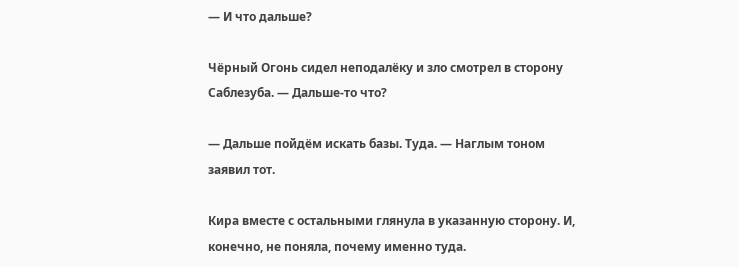— И что дальше?

Чёрный Огонь сидел неподалёку и зло смотрел в сторону Саблезуба. — Дальше-то что?

— Дальше пойдём искать базы. Туда. — Наглым тоном заявил тот.

Кира вместе с остальными глянула в указанную сторону. И, конечно, не поняла, почему именно туда.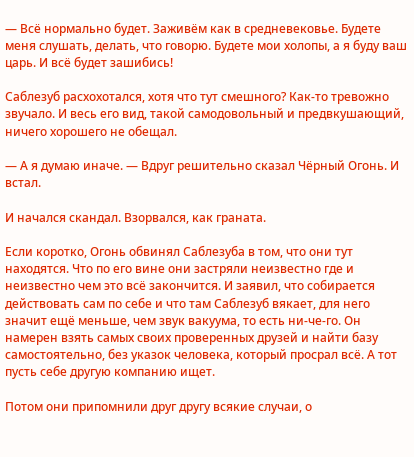— Всё нормально будет. Заживём как в средневековье. Будете меня слушать, делать, что говорю. Будете мои холопы, а я буду ваш царь. И всё будет зашибись!

Саблезуб расхохотался, хотя что тут смешного? Как-то тревожно звучало. И весь его вид, такой самодовольный и предвкушающий, ничего хорошего не обещал.

— А я думаю иначе. — Вдруг решительно сказал Чёрный Огонь. И встал.

И начался скандал. Взорвался, как граната.

Если коротко, Огонь обвинял Саблезуба в том, что они тут находятся. Что по его вине они застряли неизвестно где и неизвестно чем это всё закончится. И заявил, что собирается действовать сам по себе и что там Саблезуб вякает, для него значит ещё меньше, чем звук вакуума, то есть ни-че-го. Он намерен взять самых своих проверенных друзей и найти базу самостоятельно, без указок человека, который просрал всё. А тот пусть себе другую компанию ищет.

Потом они припомнили друг другу всякие случаи, о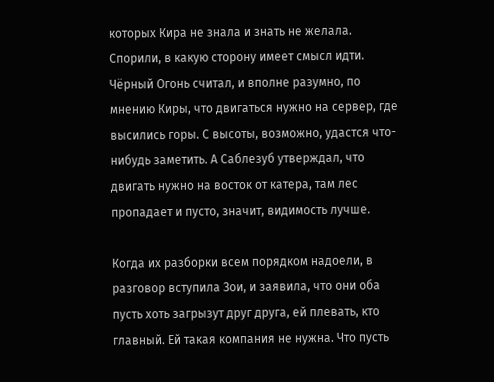которых Кира не знала и знать не желала. Спорили, в какую сторону имеет смысл идти. Чёрный Огонь считал, и вполне разумно, по мнению Киры, что двигаться нужно на сервер, где высились горы. С высоты, возможно, удастся что-нибудь заметить. А Саблезуб утверждал, что двигать нужно на восток от катера, там лес пропадает и пусто, значит, видимость лучше.

Когда их разборки всем порядком надоели, в разговор вступила Зои, и заявила, что они оба пусть хоть загрызут друг друга, ей плевать, кто главный. Ей такая компания не нужна. Что пусть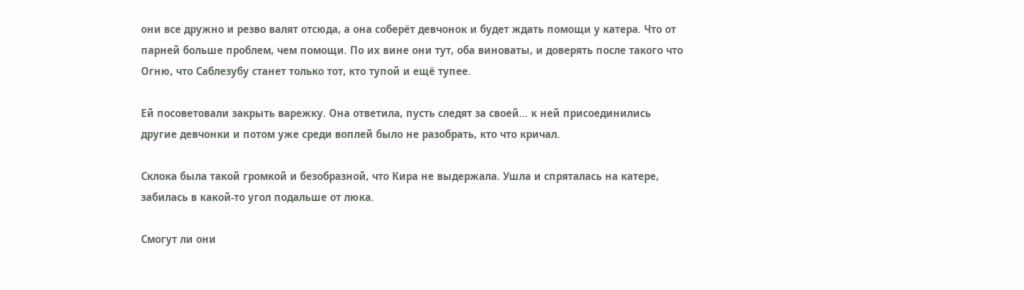они все дружно и резво валят отсюда, а она соберёт девчонок и будет ждать помощи у катера. Что от парней больше проблем, чем помощи. По их вине они тут, оба виноваты, и доверять после такого что Огню, что Саблезубу станет только тот, кто тупой и ещё тупее.

Ей посоветовали закрыть варежку. Она ответила, пусть следят за своей… к ней присоединились другие девчонки и потом уже среди воплей было не разобрать, кто что кричал.

Склока была такой громкой и безобразной, что Кира не выдержала. Ушла и спряталась на катере, забилась в какой-то угол подальше от люка.

Смогут ли они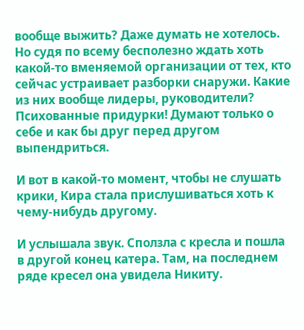вообще выжить? Даже думать не хотелось. Но судя по всему бесполезно ждать хоть какой-то вменяемой организации от тех, кто сейчас устраивает разборки снаружи. Какие из них вообще лидеры, руководители? Психованные придурки! Думают только о себе и как бы друг перед другом выпендриться.

И вот в какой-то момент, чтобы не слушать крики, Кира стала прислушиваться хоть к чему-нибудь другому.

И услышала звук. Сползла с кресла и пошла в другой конец катера. Там, на последнем ряде кресел она увидела Никиту.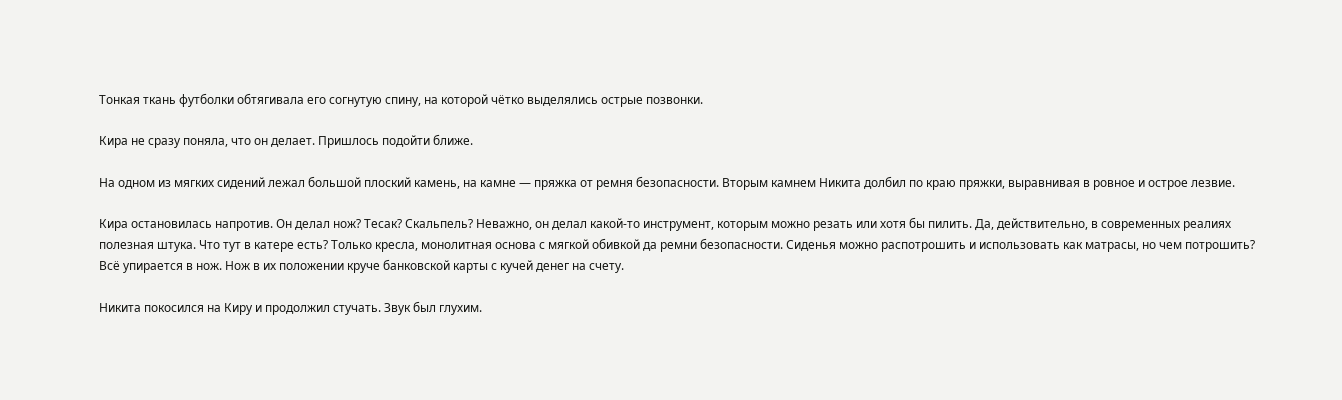Тонкая ткань футболки обтягивала его согнутую спину, на которой чётко выделялись острые позвонки.

Кира не сразу поняла, что он делает. Пришлось подойти ближе.

На одном из мягких сидений лежал большой плоский камень, на камне — пряжка от ремня безопасности. Вторым камнем Никита долбил по краю пряжки, выравнивая в ровное и острое лезвие.

Кира остановилась напротив. Он делал нож? Тесак? Скальпель? Неважно, он делал какой-то инструмент, которым можно резать или хотя бы пилить. Да, действительно, в современных реалиях полезная штука. Что тут в катере есть? Только кресла, монолитная основа с мягкой обивкой да ремни безопасности. Сиденья можно распотрошить и использовать как матрасы, но чем потрошить? Всё упирается в нож. Нож в их положении круче банковской карты с кучей денег на счету.

Никита покосился на Киру и продолжил стучать. Звук был глухим.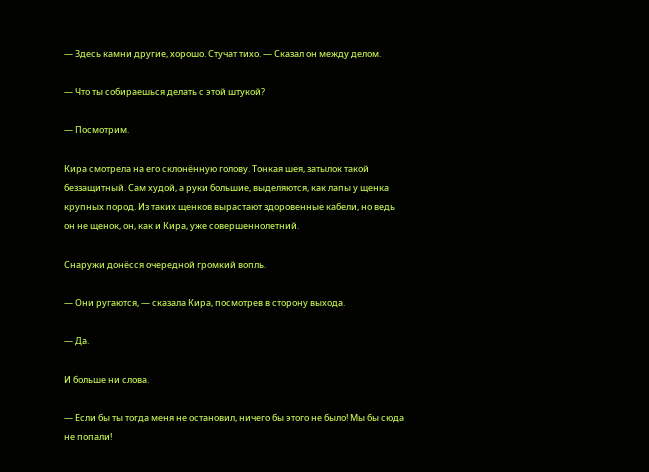— Здесь камни другие, хорошо. Стучат тихо. — Сказал он между делом.

— Что ты собираешься делать с этой штукой?

— Посмотрим.

Кира смотрела на его склонённую голову. Тонкая шея, затылок такой беззащитный. Сам худой, а руки большие, выделяются, как лапы у щенка крупных пород. Из таких щенков вырастают здоровенные кабели, но ведь он не щенок, он, как и Кира, уже совершеннолетний.

Снаружи донёсся очередной громкий вопль.

— Они ругаются, — сказала Кира, посмотрев в сторону выхода.

— Да.

И больше ни слова.

— Если бы ты тогда меня не остановил, ничего бы этого не было! Мы бы сюда не попали!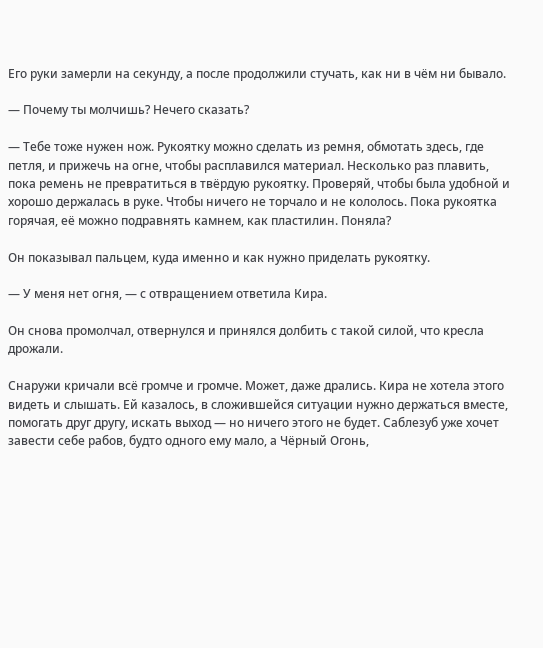Его руки замерли на секунду, а после продолжили стучать, как ни в чём ни бывало.

— Почему ты молчишь? Нечего сказать?

— Тебе тоже нужен нож. Рукоятку можно сделать из ремня, обмотать здесь, где петля, и прижечь на огне, чтобы расплавился материал. Несколько раз плавить, пока ремень не превратиться в твёрдую рукоятку. Проверяй, чтобы была удобной и хорошо держалась в руке. Чтобы ничего не торчало и не кололось. Пока рукоятка горячая, её можно подравнять камнем, как пластилин. Поняла?

Он показывал пальцем, куда именно и как нужно приделать рукоятку.

— У меня нет огня, — с отвращением ответила Кира.

Он снова промолчал, отвернулся и принялся долбить с такой силой, что кресла дрожали.

Снаружи кричали всё громче и громче. Может, даже дрались. Кира не хотела этого видеть и слышать. Ей казалось, в сложившейся ситуации нужно держаться вместе, помогать друг другу, искать выход — но ничего этого не будет. Саблезуб уже хочет завести себе рабов, будто одного ему мало, а Чёрный Огонь,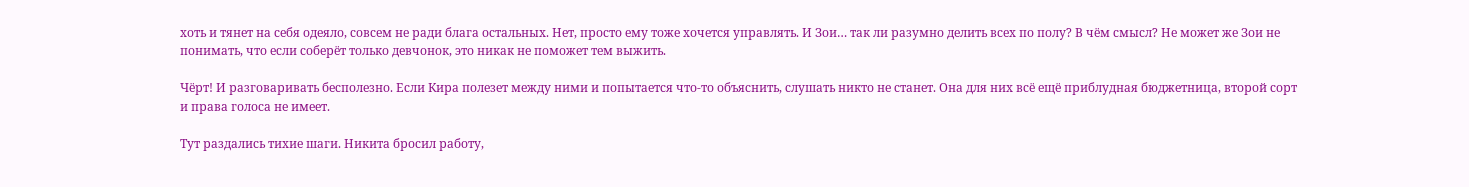хоть и тянет на себя одеяло, совсем не ради блага остальных. Нет, просто ему тоже хочется управлять. И Зои… так ли разумно делить всех по полу? В чём смысл? Не может же Зои не понимать, что если соберёт только девчонок, это никак не поможет тем выжить.

Чёрт! И разговаривать бесполезно. Если Кира полезет между ними и попытается что-то объяснить, слушать никто не станет. Она для них всё ещё приблудная бюджетница, второй сорт и права голоса не имеет.

Тут раздались тихие шаги. Никита бросил работу,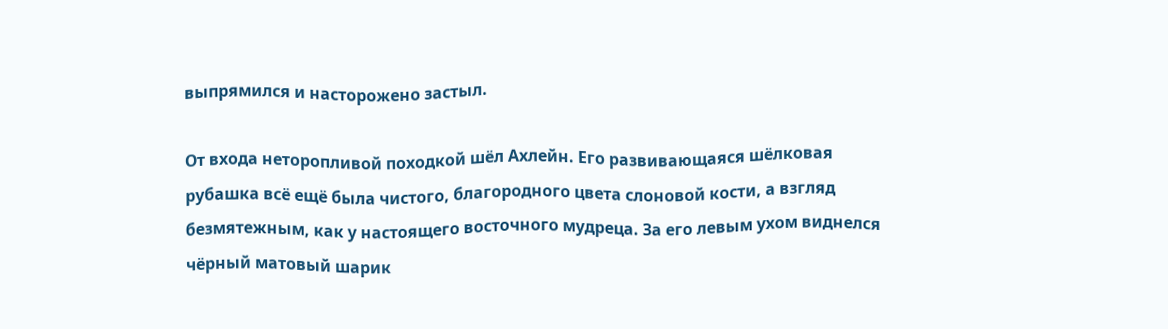выпрямился и насторожено застыл.

От входа неторопливой походкой шёл Ахлейн. Его развивающаяся шёлковая рубашка всё ещё была чистого, благородного цвета слоновой кости, а взгляд безмятежным, как у настоящего восточного мудреца. За его левым ухом виднелся чёрный матовый шарик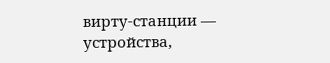вирту-станции — устройства,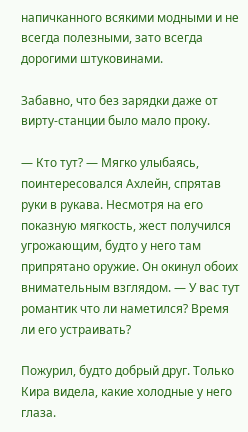напичканного всякими модными и не всегда полезными, зато всегда дорогими штуковинами.

Забавно, что без зарядки даже от вирту-станции было мало проку.

— Кто тут? — Мягко улыбаясь, поинтересовался Ахлейн, спрятав руки в рукава. Несмотря на его показную мягкость, жест получился угрожающим, будто у него там припрятано оружие. Он окинул обоих внимательным взглядом. — У вас тут романтик что ли наметился? Время ли его устраивать?

Пожурил, будто добрый друг. Только Кира видела, какие холодные у него глаза.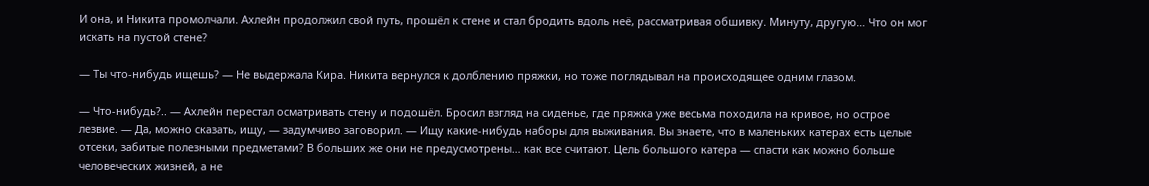И она, и Никита промолчали. Ахлейн продолжил свой путь, прошёл к стене и стал бродить вдоль неё, рассматривая обшивку. Минуту, другую… Что он мог искать на пустой стене?

— Ты что-нибудь ищешь? — Не выдержала Кира. Никита вернулся к долблению пряжки, но тоже поглядывал на происходящее одним глазом.

— Что-нибудь?.. — Ахлейн перестал осматривать стену и подошёл. Бросил взгляд на сиденье, где пряжка уже весьма походила на кривое, но острое лезвие. — Да, можно сказать, ищу, — задумчиво заговорил. — Ищу какие-нибудь наборы для выживания. Вы знаете, что в маленьких катерах есть целые отсеки, забитые полезными предметами? В больших же они не предусмотрены… как все считают. Цель большого катера — спасти как можно больше человеческих жизней, а не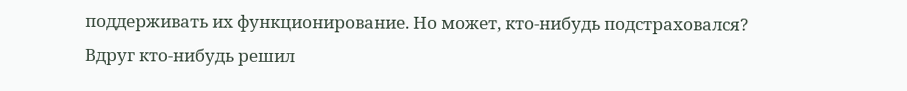поддерживать их функционирование. Но может, кто-нибудь подстраховался? Вдруг кто-нибудь решил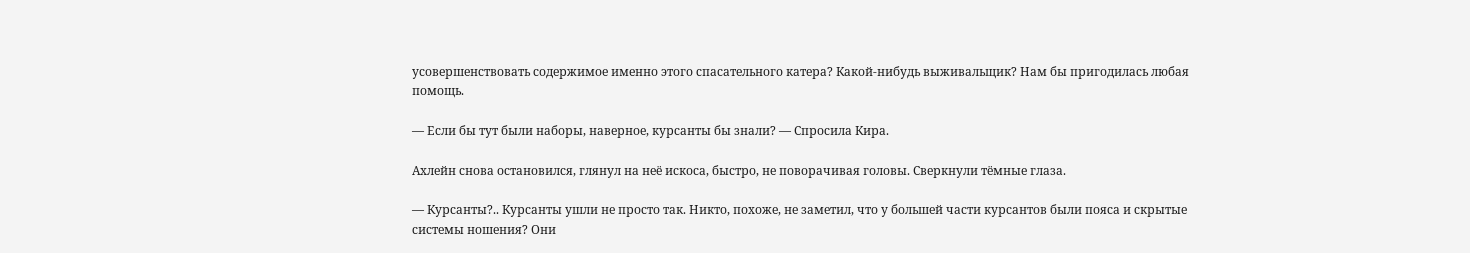усовершенствовать содержимое именно этого спасательного катера? Какой-нибудь выживальщик? Нам бы пригодилась любая помощь.

— Если бы тут были наборы, наверное, курсанты бы знали? — Спросила Кира.

Ахлейн снова остановился, глянул на неё искоса, быстро, не поворачивая головы. Сверкнули тёмные глаза.

— Курсанты?.. Курсанты ушли не просто так. Никто, похоже, не заметил, что у большей части курсантов были пояса и скрытые системы ношения? Они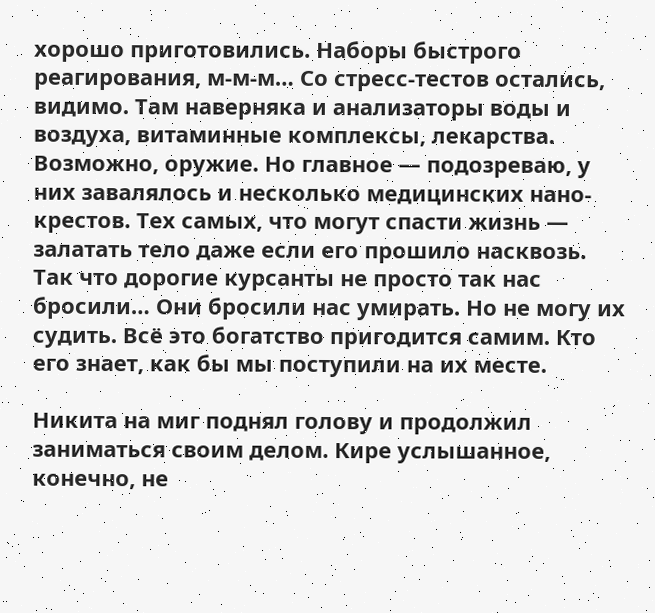хорошо приготовились. Наборы быстрого реагирования, м-м-м… Со стресс-тестов остались, видимо. Там наверняка и анализаторы воды и воздуха, витаминные комплексы, лекарства. Возможно, оружие. Но главное — подозреваю, у них завалялось и несколько медицинских нано-крестов. Тех самых, что могут спасти жизнь — залатать тело даже если его прошило насквозь. Так что дорогие курсанты не просто так нас бросили… Они бросили нас умирать. Но не могу их судить. Всё это богатство пригодится самим. Кто его знает, как бы мы поступили на их месте.

Никита на миг поднял голову и продолжил заниматься своим делом. Кире услышанное, конечно, не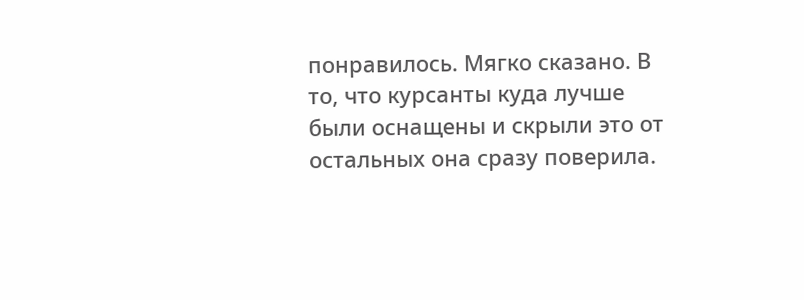понравилось. Мягко сказано. В то, что курсанты куда лучше были оснащены и скрыли это от остальных она сразу поверила.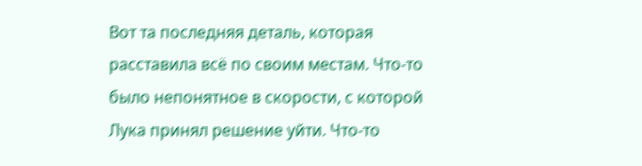Вот та последняя деталь, которая расставила всё по своим местам. Что-то было непонятное в скорости, с которой Лука принял решение уйти. Что-то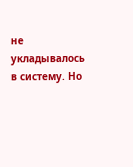не укладывалось в систему. Но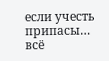если учесть припасы… всё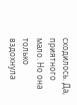сходилось. Да, приятного мало. Но она только вздохнула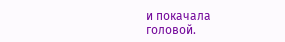и покачала головой.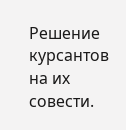Решение курсантов на их совести.